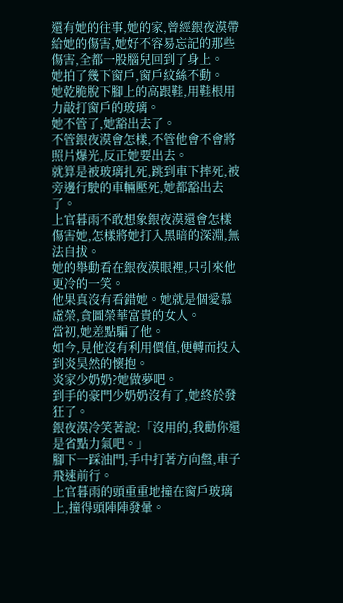還有她的往事,她的家,曾經銀夜漠帶給她的傷害,她好不容易忘記的那些傷害,全都一股腦兒回到了身上。
她拍了幾下窗戶,窗戶紋絲不動。
她乾脆脫下腳上的高跟鞋,用鞋根用力敲打窗戶的玻璃。
她不管了,她豁出去了。
不管銀夜漠會怎樣,不管他會不會將照片爆光,反正她要出去。
就算是被玻璃扎死,跳到車下摔死,被旁邊行駛的車輛壓死,她都豁出去了。
上官暮雨不敢想象銀夜漠還會怎樣傷害她,怎樣將她打入黑暗的深淵,無法自拔。
她的舉動看在銀夜漠眼裡,只引來他更冷的一笑。
他果真沒有看錯她。她就是個愛慕虛榮,貪圖榮華富貴的女人。
當初,她差點騙了他。
如今,見他沒有利用價值,便轉而投入到炎昊然的懷抱。
炎家少奶奶?她做夢吧。
到手的豪門少奶奶沒有了,她終於發狂了。
銀夜漠冷笑著說:「沒用的,我勸你還是省點力氣吧。」
腳下一踩油門,手中打著方向盤,車子飛速前行。
上官暮雨的頭重重地撞在窗戶玻璃上,撞得頭陣陣發暈。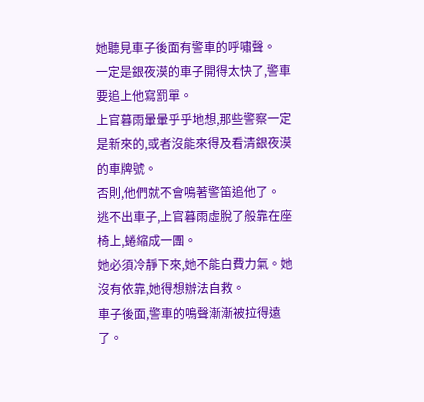她聽見車子後面有警車的呼嘯聲。
一定是銀夜漠的車子開得太快了,警車要追上他寫罰單。
上官暮雨暈暈乎乎地想,那些警察一定是新來的,或者沒能來得及看清銀夜漠的車牌號。
否則,他們就不會鳴著警笛追他了。
逃不出車子,上官暮雨虛脫了般靠在座椅上,蜷縮成一團。
她必須冷靜下來,她不能白費力氣。她沒有依靠,她得想辦法自救。
車子後面,警車的鳴聲漸漸被拉得遠了。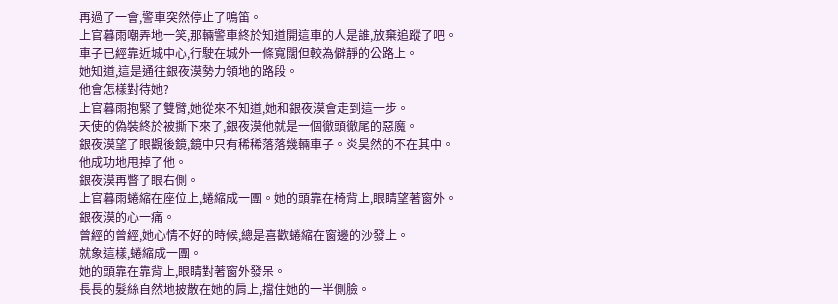再過了一會,警車突然停止了鳴笛。
上官暮雨嘲弄地一笑,那輛警車終於知道開這車的人是誰,放棄追蹤了吧。
車子已經靠近城中心,行駛在城外一條寬闊但較為僻靜的公路上。
她知道,這是通往銀夜漠勢力領地的路段。
他會怎樣對待她?
上官暮雨抱緊了雙臂,她從來不知道,她和銀夜漠會走到這一步。
天使的偽裝終於被撕下來了,銀夜漠他就是一個徹頭徹尾的惡魔。
銀夜漠望了眼觀後鏡,鏡中只有稀稀落落幾輛車子。炎昊然的不在其中。
他成功地甩掉了他。
銀夜漠再瞥了眼右側。
上官暮雨蜷縮在座位上,蜷縮成一團。她的頭靠在椅背上,眼睛望著窗外。
銀夜漠的心一痛。
曾經的曾經,她心情不好的時候,總是喜歡蜷縮在窗邊的沙發上。
就象這樣,蜷縮成一團。
她的頭靠在靠背上,眼睛對著窗外發呆。
長長的髮絲自然地披散在她的肩上,擋住她的一半側臉。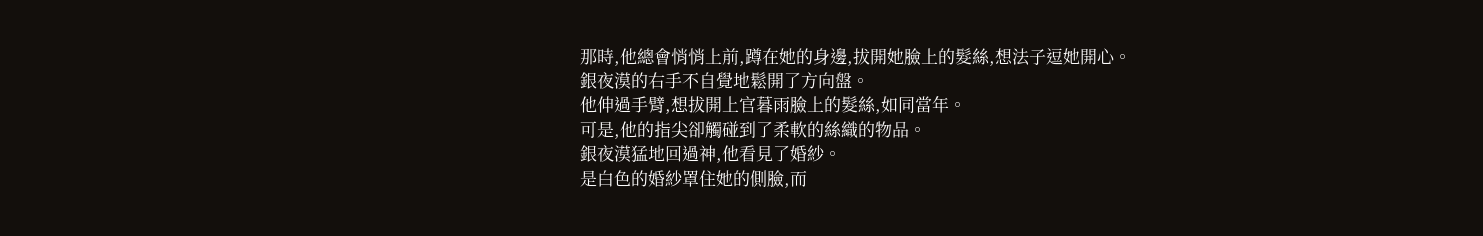那時,他總會悄悄上前,蹲在她的身邊,拔開她臉上的髮絲,想法子逗她開心。
銀夜漠的右手不自覺地鬆開了方向盤。
他伸過手臂,想拔開上官暮雨臉上的髮絲,如同當年。
可是,他的指尖卻觸碰到了柔軟的絲織的物品。
銀夜漠猛地回過神,他看見了婚紗。
是白色的婚紗罩住她的側臉,而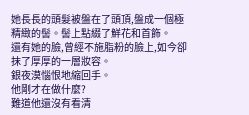她長長的頭髮被盤在了頭頂,盤成一個極精緻的髻。髻上點綴了鮮花和首飾。
還有她的臉,曾經不施脂粉的臉上,如今卻抹了厚厚的一層妝容。
銀夜漠惱恨地縮回手。
他剛才在做什麼?
難道他還沒有看清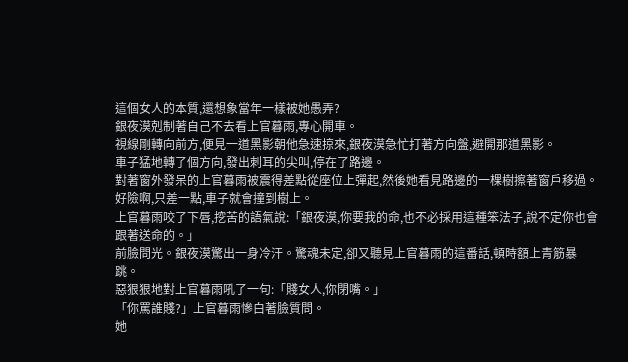這個女人的本質,還想象當年一樣被她愚弄?
銀夜漠剋制著自己不去看上官暮雨,專心開車。
視線剛轉向前方,便見一道黑影朝他急速掠來,銀夜漠急忙打著方向盤,避開那道黑影。
車子猛地轉了個方向,發出刺耳的尖叫,停在了路邊。
對著窗外發呆的上官暮雨被震得差點從座位上彈起,然後她看見路邊的一棵樹擦著窗戶移過。
好險啊,只差一點,車子就會撞到樹上。
上官暮雨咬了下唇,挖苦的語氣說:「銀夜漠,你要我的命,也不必採用這種笨法子,說不定你也會跟著送命的。」
前臉問光。銀夜漠驚出一身冷汗。驚魂未定,卻又聽見上官暮雨的這番話,頓時額上青筋暴跳。
惡狠狠地對上官暮雨吼了一句:「賤女人,你閉嘴。」
「你罵誰賤?」上官暮雨慘白著臉質問。
她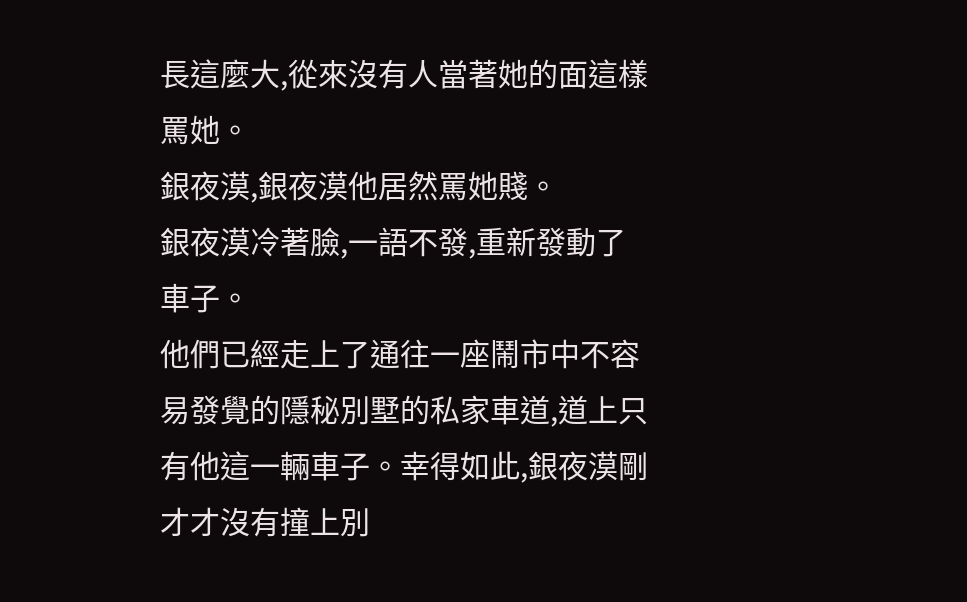長這麼大,從來沒有人當著她的面這樣罵她。
銀夜漠,銀夜漠他居然罵她賤。
銀夜漠冷著臉,一語不發,重新發動了車子。
他們已經走上了通往一座鬧市中不容易發覺的隱秘別墅的私家車道,道上只有他這一輛車子。幸得如此,銀夜漠剛才才沒有撞上別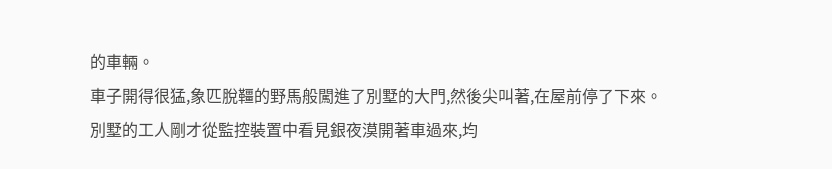的車輛。
車子開得很猛,象匹脫韁的野馬般闖進了別墅的大門,然後尖叫著,在屋前停了下來。
別墅的工人剛才從監控裝置中看見銀夜漠開著車過來,均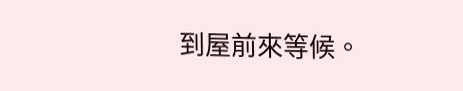到屋前來等候。